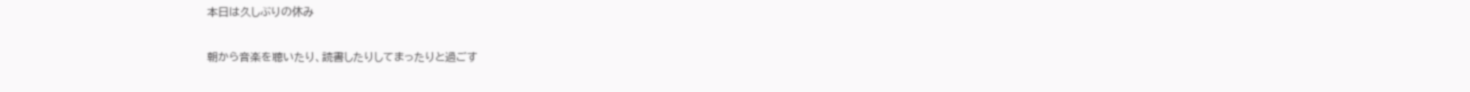本日は久しぶりの休み

朝から音楽を聴いたり、読書したりしてまったりと過ごす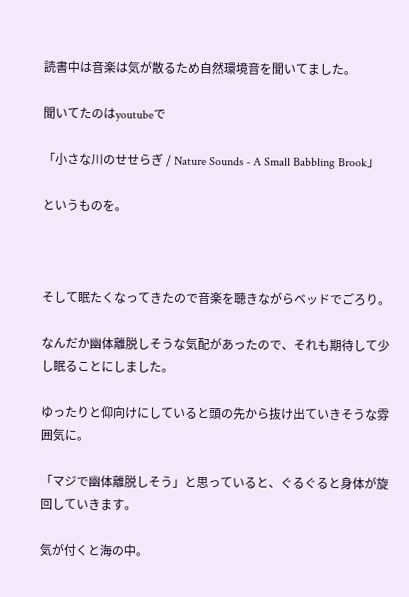読書中は音楽は気が散るため自然環境音を聞いてました。

聞いてたのはyoutubeで

「小さな川のせせらぎ / Nature Sounds - A Small Babbling Brook」

というものを。



そして眠たくなってきたので音楽を聴きながらベッドでごろり。

なんだか幽体離脱しそうな気配があったので、それも期待して少し眠ることにしました。

ゆったりと仰向けにしていると頭の先から抜け出ていきそうな雰囲気に。

「マジで幽体離脱しそう」と思っていると、ぐるぐると身体が旋回していきます。

気が付くと海の中。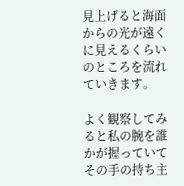見上げると海面からの光が遠くに見えるくらいのところを流れていきます。

よく観察してみると私の腕を誰かが握っていてその手の持ち主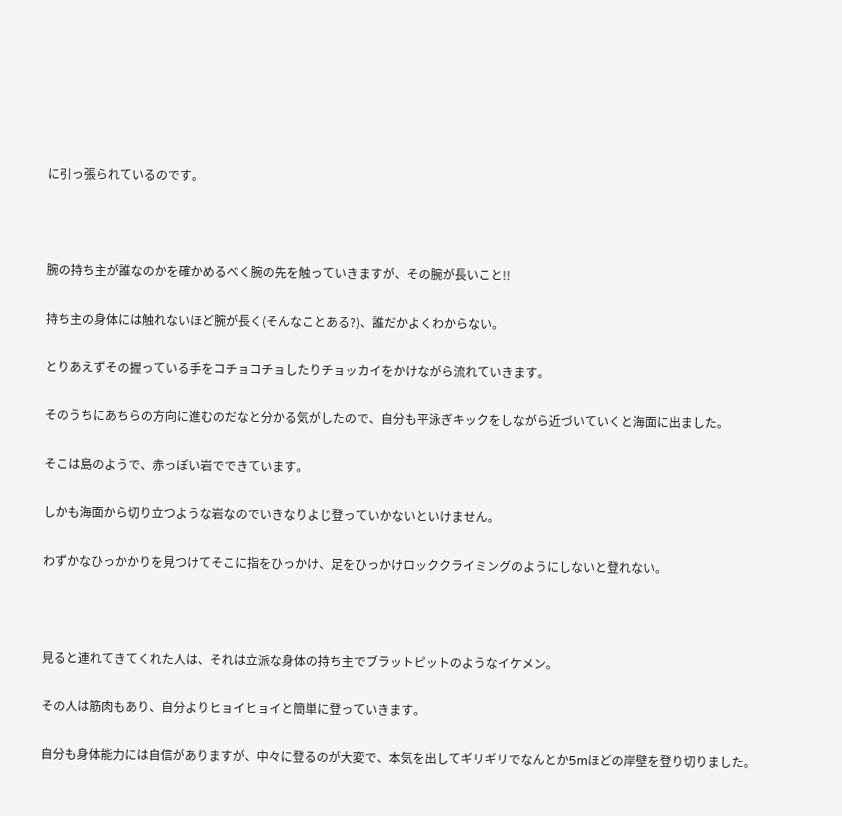に引っ張られているのです。



腕の持ち主が誰なのかを確かめるべく腕の先を触っていきますが、その腕が長いこと!!

持ち主の身体には触れないほど腕が長く(そんなことある?)、誰だかよくわからない。

とりあえずその握っている手をコチョコチョしたりチョッカイをかけながら流れていきます。

そのうちにあちらの方向に進むのだなと分かる気がしたので、自分も平泳ぎキックをしながら近づいていくと海面に出ました。

そこは島のようで、赤っぽい岩でできています。

しかも海面から切り立つような岩なのでいきなりよじ登っていかないといけません。

わずかなひっかかりを見つけてそこに指をひっかけ、足をひっかけロッククライミングのようにしないと登れない。



見ると連れてきてくれた人は、それは立派な身体の持ち主でブラットピットのようなイケメン。

その人は筋肉もあり、自分よりヒョイヒョイと簡単に登っていきます。

自分も身体能力には自信がありますが、中々に登るのが大変で、本気を出してギリギリでなんとか5mほどの岸壁を登り切りました。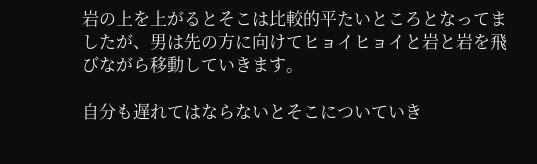岩の上を上がるとそこは比較的平たいところとなってましたが、男は先の方に向けてヒョイヒョイと岩と岩を飛びながら移動していきます。

自分も遅れてはならないとそこについていき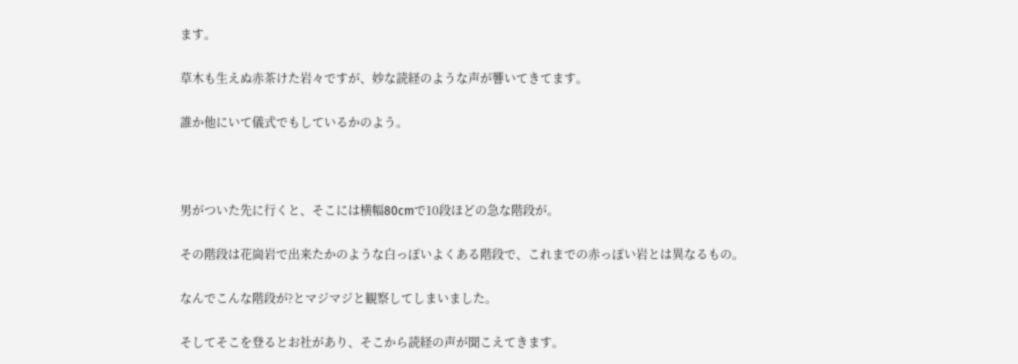ます。

草木も生えぬ赤茶けた岩々ですが、妙な読経のような声が響いてきてます。

誰か他にいて儀式でもしているかのよう。



男がついた先に行くと、そこには横幅80cmで10段ほどの急な階段が。

その階段は花崗岩で出来たかのような白っぽいよくある階段で、これまでの赤っぽい岩とは異なるもの。

なんでこんな階段が?とマジマジと観察してしまいました。

そしてそこを登るとお社があり、そこから読経の声が聞こえてきます。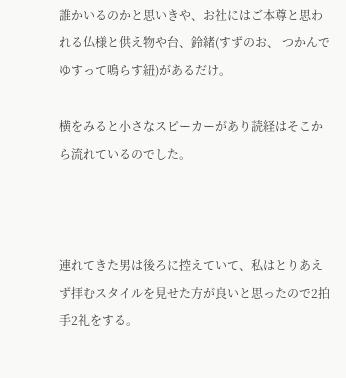誰かいるのかと思いきや、お社にはご本尊と思われる仏様と供え物や台、鈴緒(すずのお、 つかんでゆすって鳴らす紐)があるだけ。

横をみると小さなスピーカーがあり読経はそこから流れているのでした。



連れてきた男は後ろに控えていて、私はとりあえず拝むスタイルを見せた方が良いと思ったので2拍手2礼をする。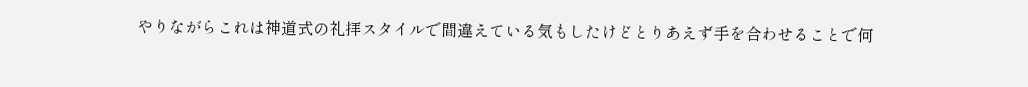やりながらこれは神道式の礼拝スタイルで間違えている気もしたけどとりあえず手を合わせることで何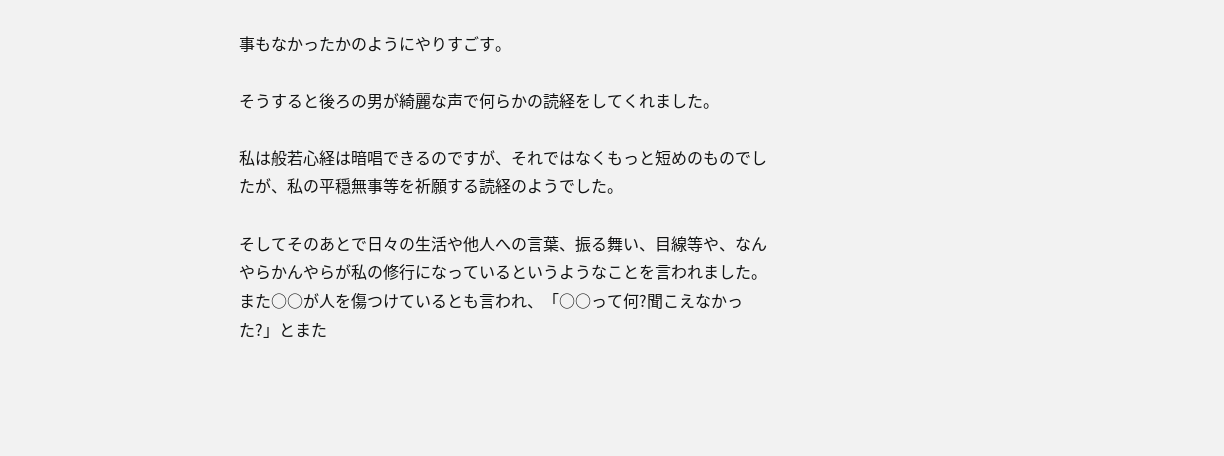事もなかったかのようにやりすごす。

そうすると後ろの男が綺麗な声で何らかの読経をしてくれました。

私は般若心経は暗唱できるのですが、それではなくもっと短めのものでしたが、私の平穏無事等を祈願する読経のようでした。

そしてそのあとで日々の生活や他人への言葉、振る舞い、目線等や、なんやらかんやらが私の修行になっているというようなことを言われました。また○○が人を傷つけているとも言われ、「○○って何?聞こえなかった?」とまた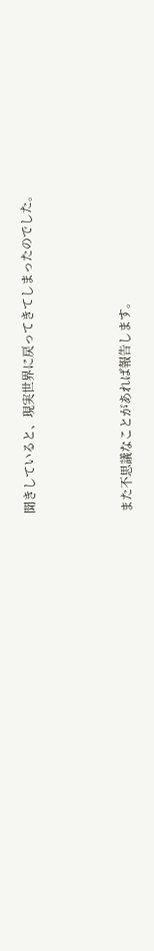聞きしていると、現実世界に戻ってきてしまったのでした。



また不思議なことがあれば報告します。